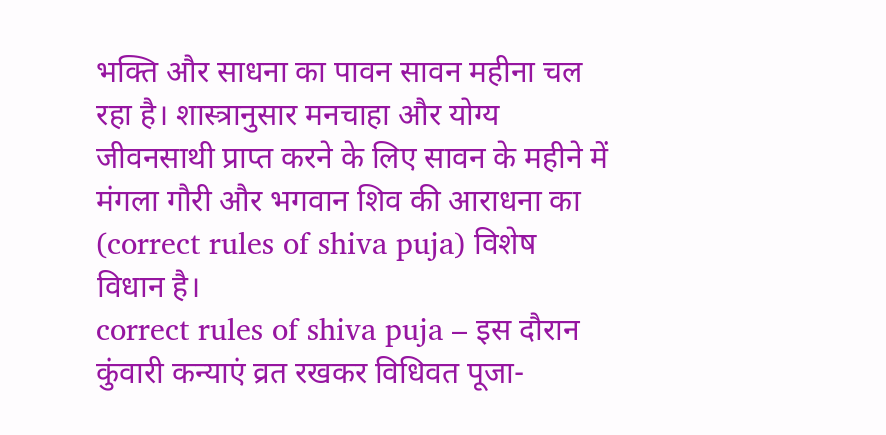भक्ति और साधना का पावन सावन महीना चल रहा है। शास्त्रानुसार मनचाहा और योग्य जीवनसाथी प्राप्त करने के लिए सावन के महीने में मंगला गौरी और भगवान शिव की आराधना का (correct rules of shiva puja) विशेष विधान है।
correct rules of shiva puja – इस दौरान कुंवारी कन्याएं व्रत रखकर विधिवत पूजा-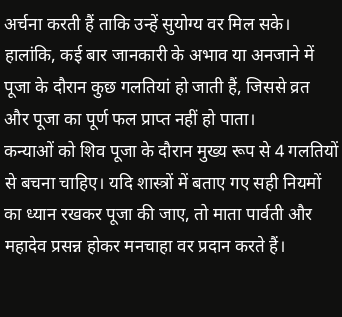अर्चना करती हैं ताकि उन्हें सुयोग्य वर मिल सके। हालांकि, कई बार जानकारी के अभाव या अनजाने में पूजा के दौरान कुछ गलतियां हो जाती हैं, जिससे व्रत और पूजा का पूर्ण फल प्राप्त नहीं हो पाता।
कन्याओं को शिव पूजा के दौरान मुख्य रूप से 4 गलतियों से बचना चाहिए। यदि शास्त्रों में बताए गए सही नियमों का ध्यान रखकर पूजा की जाए, तो माता पार्वती और महादेव प्रसन्न होकर मनचाहा वर प्रदान करते हैं।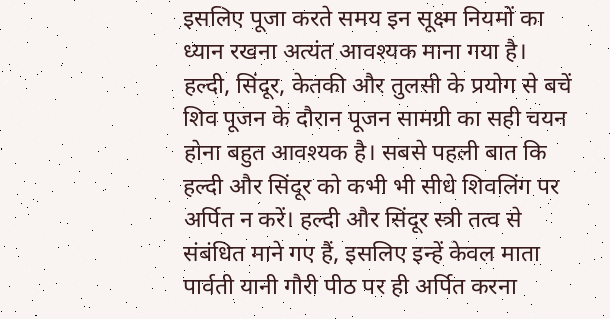इसलिए पूजा करते समय इन सूक्ष्म नियमों का ध्यान रखना अत्यंत आवश्यक माना गया है।
हल्दी, सिंदूर, केतकी और तुलसी के प्रयोग से बचें
शिव पूजन के दौरान पूजन सामग्री का सही चयन होना बहुत आवश्यक है। सबसे पहली बात कि हल्दी और सिंदूर को कभी भी सीधे शिवलिंग पर अर्पित न करें। हल्दी और सिंदूर स्त्री तत्व से संबंधित माने गए हैं, इसलिए इन्हें केवल माता पार्वती यानी गौरी पीठ पर ही अर्पित करना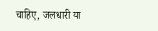चाहिए, जलधारी या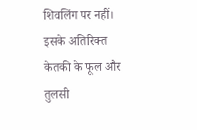शिवलिंग पर नहीं। इसके अतिरिक्त केतकी के फूल और तुलसी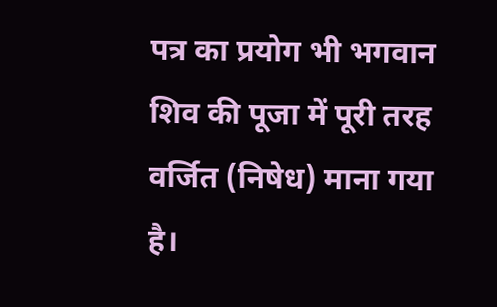पत्र का प्रयोग भी भगवान शिव की पूजा में पूरी तरह वर्जित (निषेध) माना गया है।